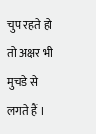चुप रहते हो तो अक्षर भी मुचडे से लगते हैं ।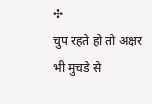✣
चुप रहते हो तो अक्षर भी मुचडे से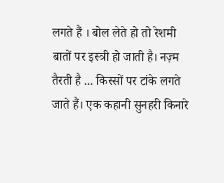लगते हैं । बोल लेते हो तो रेशमी बातों पर इस्त्री हो जाती है। नज़्म तैरती है ... किस्सों पर टांके लगते जाते हैं। एक कहानी सुनहरी किनारे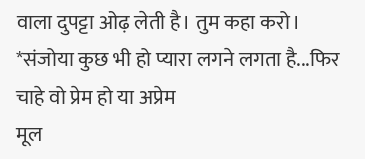वाला दुपट्टा ओढ़ लेती है। तुम कहा करो। *संजोया कुछ भी हो प्यारा लगने लगता है...फिर चाहे वो प्रेम हो या अप्रेम
मूल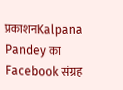प्रकाशनKalpana Pandey का Facebook संग्रह